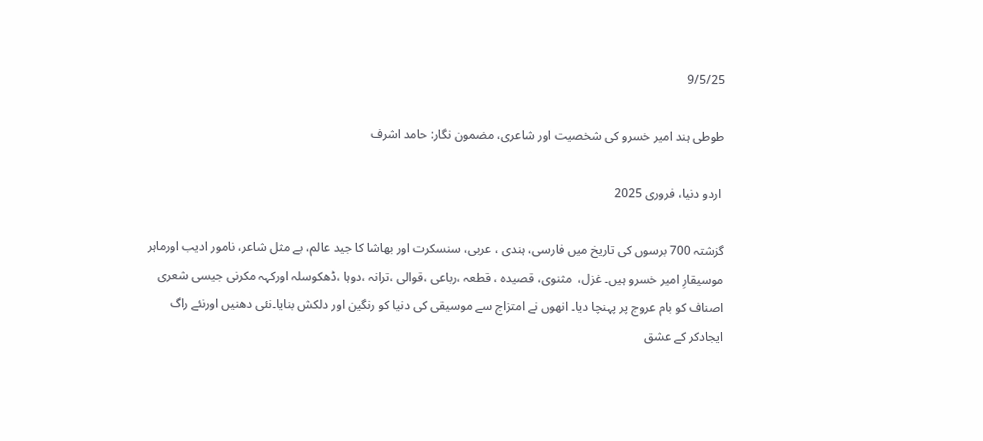9/5/25

طوطی ہند امیر خسرو کی شخصیت اور شاعری، مضمون نگار: حامد اشرف

 اردو دنیا، فروری 2025

گزشتہ 700 برسوں کی تاریخ میں فارسی، ہندی ، عربی، سنسکرت اور بھاشا کا جید عالم، بے مثل شاعر، نامور ادیب اورماہر موسیقارِ امیر خسرو ہیں۔ غزل،  مثنوی، قصیدہ ، قطعہ ،رباعی ،قوالی ،ترانہ ،دوہا ،ڈھکوسلہ اورکہہ مکرنی جیسی شعری اصناف کو بام عروج پر پہنچا دیا۔ انھوں نے امتزاج سے موسیقی کی دنیا کو رنگین اور دلکش بنایا۔نئی دھنیں اورنئے راگ ایجادکر کے عشق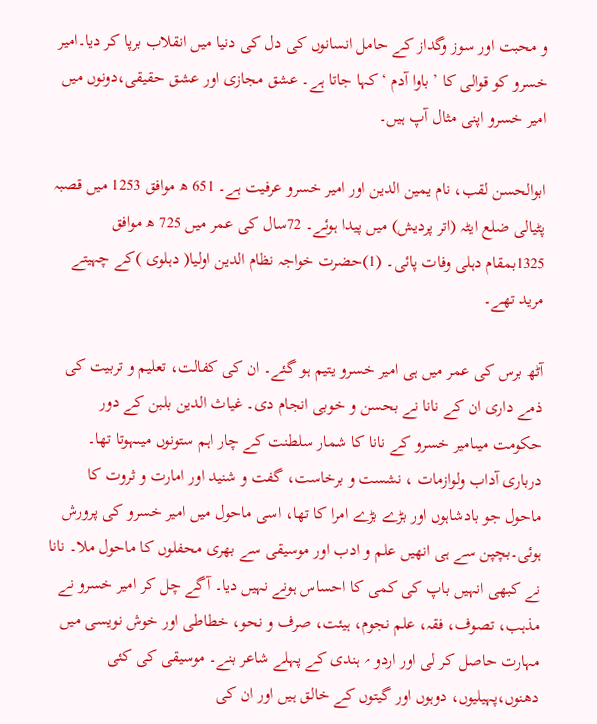و محبت اور سوز وگداز کے حامل انسانوں کی دل کی دنیا میں انقلاب برپا کر دیا۔امیر خسرو کو قوالی کا ’ باوا آدم ‘ کہا جاتا ہے۔ عشق مجازی اور عشق حقیقی،دونوں میں امیر خسرو اپنی مثال آپ ہیں۔

ابوالحسن لقب، نام یمین الدین اور امیر خسرو عرفیت ہے۔ 651 ھ موافق 1253 میں قصبہ پٹیالی ضلع ایٹہ (اتر پردیش) میں پیدا ہوئے۔ 72سال کی عمر میں 725 ھ موافق 1325بمقام دہلی وفات پائی۔ (1)حضرت خواجہ نظام الدین اولیا( دہلوی )کے چہیتے مرید تھے۔

آٹھ برس کی عمر میں ہی امیر خسرو یتیم ہو گئے۔ ان کی کفالت، تعلیم و تربیت کی ذمے داری ان کے نانا نے بحسن و خوبی انجام دی۔ غیاث الدین بلبن کے دور حکومت میںامیر خسرو کے نانا کا شمار سلطنت کے چار اہم ستونوں میںہوتا تھا۔ درباری آداب ولوازمات ، نشست و برخاست، گفت و شنید اور امارت و ثروت کا ماحول جو بادشاہوں اور بڑے بڑے امرا کا تھا، اسی ماحول میں امیر خسرو کی پرورش ہوئی۔بچپن سے ہی انھیں علم و ادب اور موسیقی سے بھری محفلوں کا ماحول ملا۔ نانا نے کبھی انہیں باپ کی کمی کا احساس ہونے نہیں دیا۔ آگے چل کر امیر خسرو نے مذہب، تصوف، فقہ، علم نجوم، ہیئت، صرف و نحو، خطاطی اور خوش نویسی میں مہارت حاصل کر لی اور اردو ؍ ہندی کے پہلے شاعر بنے۔ موسیقی کی کئی دھنوں،پہیلیوں، دوہوں اور گیتوں کے خالق ہیں اور ان کی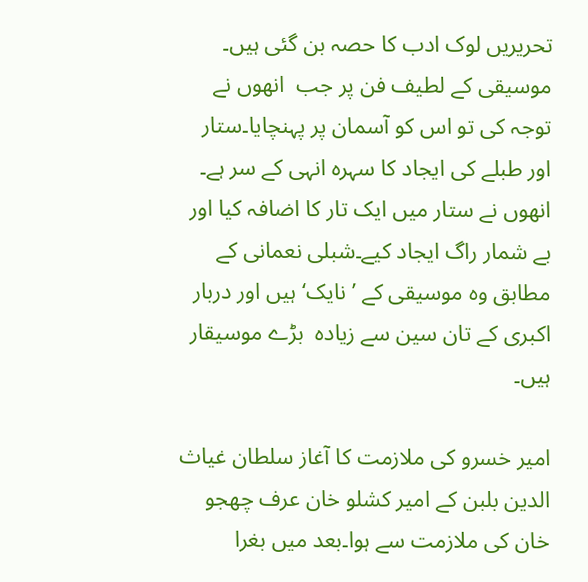تحریریں لوک ادب کا حصہ بن گئی ہیں۔  موسیقی کے لطیف فن پر جب  انھوں نے توجہ کی تو اس کو آسمان پر پہنچایا۔ستار اور طبلے کی ایجاد کا سہرہ انہی کے سر ہے۔ انھوں نے ستار میں ایک تار کا اضافہ کیا اور بے شمار راگ ایجاد کیے۔شبلی نعمانی کے مطابق وہ موسیقی کے ’ نایک‘ ہیں اور دربار اکبری کے تان سین سے زیادہ  بڑے موسیقار ہیں۔

امیر خسرو کی ملازمت کا آغاز سلطان غیاث الدین بلبن کے امیر کشلو خان عرف چھجو خان کی ملازمت سے ہوا۔بعد میں بغرا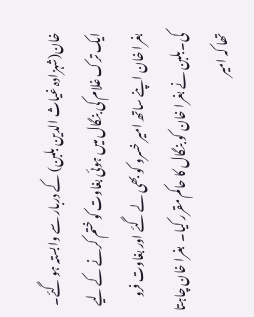خان(شہزادہ غیاث الدین بلبن) کے دربار سے وابستہ ہو گئے۔ ایک ترک غلام کی بنگال میں ہوئی بغاوت کو ختم کرنے کے لیے بغرا خان اپنے ساتھ امیر خسرو کو بھی لے گئے اور بغاوت فرو کی۔بلبن نے بغرا خان کو بنگال کا حاکم مقرر کیا۔  بغرا خان چاہتا تھا کہ امیر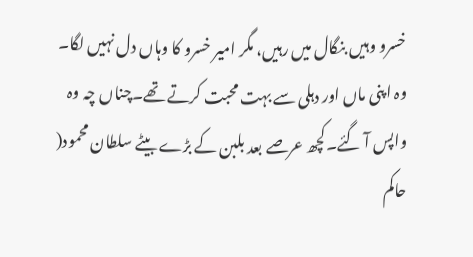خسرو وہیں بنگال میں رہیں، مگر امیر خسرو کا وہاں دل نہیں لگا۔ وہ اپنی ماں اور دہلی سے بہت محبت کرتے تھے۔چناں چہ وہ واپس آ گئے۔کچھ عرصے بعد بلبن کے بڑے بیٹے سلطان محمود( حاکم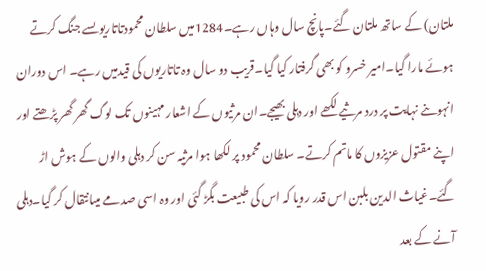ملتان) کے ساتھ ملتان گئے۔پانچ سال وہاں رہے۔1284میں سلطان محمودتاتاریوںسے جنگ کرتے ہوئے مارا گیا۔امیر خسرو کو بھی گرفتار کیا گیا۔قریب دو سال وہ تاتاریوں کی قیدمیں رہے۔ اس دوران انہوںنے نہایت پر درد مرثیے لکھے اور دہلی بھیجے۔ان مرثیوں کے اشعار مہینوں تک لوگ گھر گھر پڑھتے اور اپنے مقتول عزیزوں کا ماتم کرتے۔ سلطان محمود پر لکھا ہوا مرثیہ سن کر دہلی والوں کے ہوش اڑ گئے۔غیاث الدین بلبن اس قدر رویا کہ اس کی طبیعت بگڑ گئی اور وہ اسی صدمے میںانتقال کر گیا۔دہلی آنے کے بعد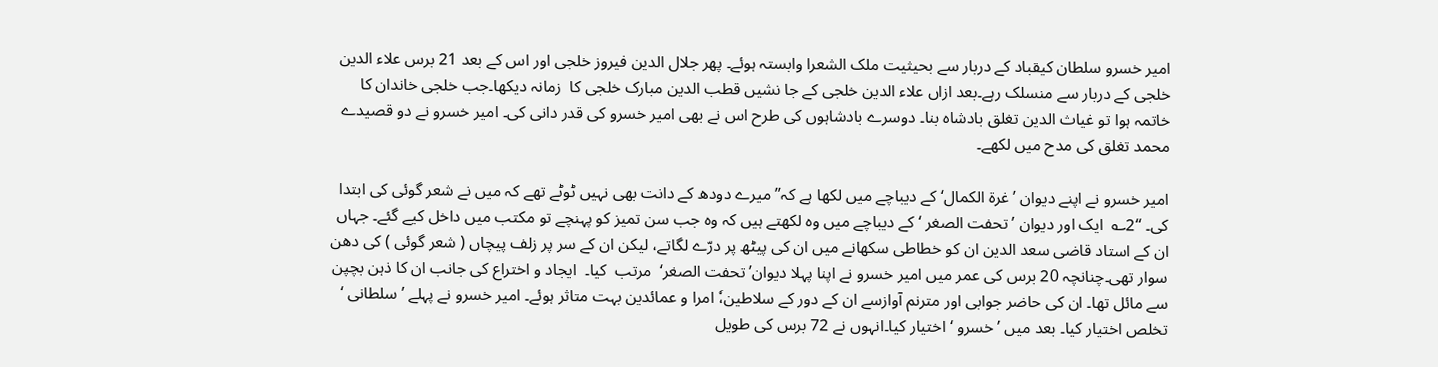امیر خسرو سلطان کیقباد کے دربار سے بحیثیت ملک الشعرا وابستہ ہوئے۔ پھر جلال الدین فیروز خلجی اور اس کے بعد 21 برس علاء الدین خلجی کے دربار سے منسلک رہے۔بعد ازاں علاء الدین خلجی کے جا نشیں قطب الدین مبارک خلجی کا  زمانہ دیکھا۔جب خلجی خاندان کا خاتمہ ہوا تو غیاث الدین تغلق بادشاہ بنا۔ دوسرے بادشاہوں کی طرح اس نے بھی امیر خسرو کی قدر دانی کی۔ امیر خسرو نے دو قصیدے محمد تغلق کی مدح میں لکھے۔

امیر خسرو نے اپنے دیوان ’غرۃ الکمال‘ کے دیباچے میں لکھا ہے کہ’’ میرے دودھ کے دانت بھی نہیں ٹوٹے تھے کہ میں نے شعر گوئی کی ابتدا کی۔ ‘‘2؎  ایک اور دیوان ’ تحفت الصغر ‘ کے دیباچے میں وہ لکھتے ہیں کہ وہ جب سن تمیز کو پہنچے تو مکتب میں داخل کیے گئے۔ جہاں ان کے استاد قاضی سعد الدین ان کو خطاطی سکھانے میں ان کی پیٹھ پر درّے لگاتے، لیکن ان کے سر پر زلف پیچاں ( شعر گوئی ) کی دھن سوار تھی۔چنانچہ 20 برس کی عمر میں امیر خسرو نے اپنا پہلا دیوان’تحفت الصغر‘  مرتب  کیا۔  ایجاد و اختراع کی جانب ان کا ذہن بچپن سے مائل تھا۔ ان کی حاضر جوابی اور مترنم آوازسے ان کے دور کے سلاطین،ٗ امرا و عمائدین بہت متاثر ہوئے۔ امیر خسرو نے پہلے ’سلطانی ‘ تخلص اختیار کیا۔ بعد میں ’خسرو ‘ اختیار کیا۔انہوں نے 72 برس کی طویل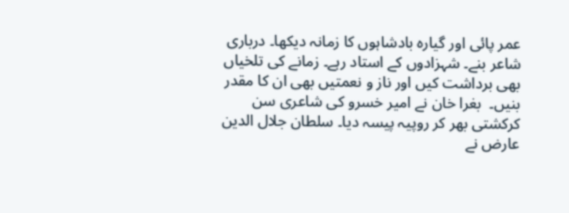عمر پائی اور گیارہ بادشاہوں کا زمانہ دیکھا۔ درباری شاعر بنے۔ شہزادوں کے استاد رہے۔ زمانے کی تلخیاں بھی برداشت کیں اور ناز و نعمتیں بھی ان کا مقدر بنیں۔  بغرا خان نے امیر خسرو کی شاعری سن کرکشتی بھر کر روپیہ پیسہ دیا۔ سلطان جلال الدین عارض نے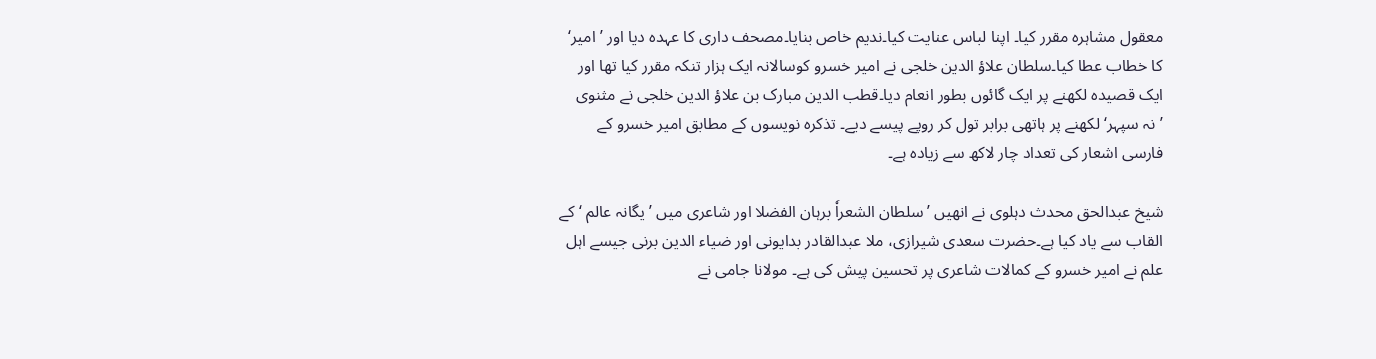معقول مشاہرہ مقرر کیا۔ اپنا لباس عنایت کیا۔ندیم خاص بنایا۔مصحف داری کا عہدہ دیا اور ’ امیر‘ کا خطاب عطا کیا۔سلطان علاؤ الدین خلجی نے امیر خسرو کوسالانہ ایک ہزار تنکہ مقرر کیا تھا اور ایک قصیدہ لکھنے پر ایک گائوں بطور انعام دیا۔قطب الدین مبارک بن علاؤ الدین خلجی نے مثنوی ’نہ سپہر‘ لکھنے پر ہاتھی برابر تول کر روپے پیسے دیے۔ تذکرہ نویسوں کے مطابق امیر خسرو کے فارسی اشعار کی تعداد چار لاکھ سے زیادہ ہے۔

شیخ عبدالحق محدث دہلوی نے انھیں ’سلطان الشعراٗ برہان الفضلا اور شاعری میں ’یگانہ عالم ‘ کے القاب سے یاد کیا ہے۔حضرت سعدی شیرازی، ملا عبدالقادر بدایونی اور ضیاء الدین برنی جیسے اہل علم نے امیر خسرو کے کمالات شاعری پر تحسین پیش کی ہے۔ مولانا جامی نے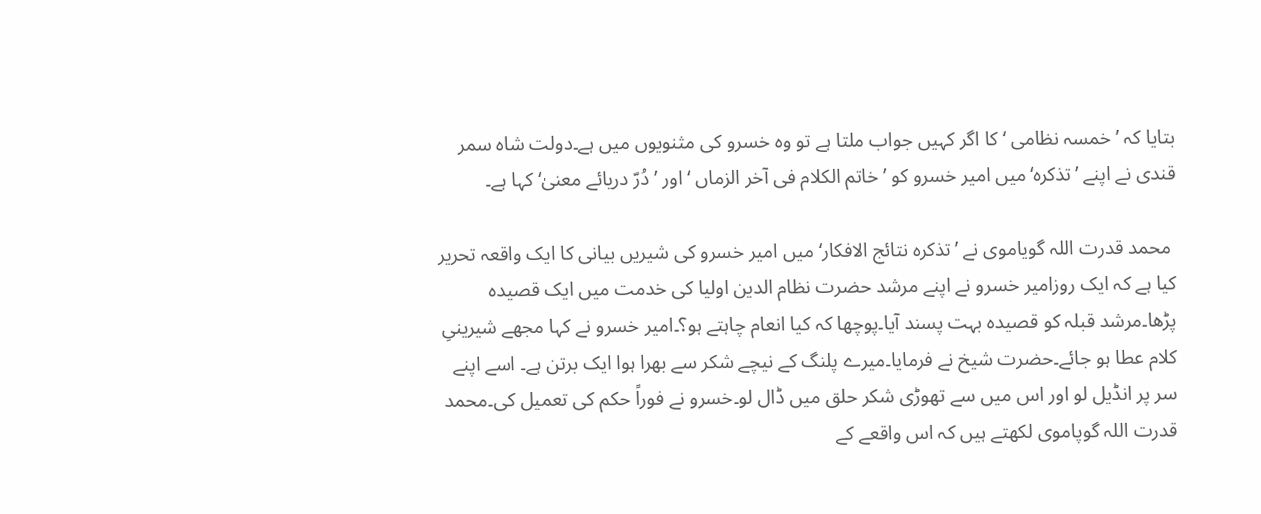بتایا کہ ’خمسہ نظامی ‘ کا اگر کہیں جواب ملتا ہے تو وہ خسرو کی مثنویوں میں ہے۔دولت شاہ سمر قندی نے اپنے ’تذکرہ‘میں امیر خسرو کو ’ خاتم الکلام فی آخر الزماں ‘ اور ’دُرّ دریائے معنیٰ‘ کہا ہے۔

 محمد قدرت اللہ گویاموی نے ’تذکرہ نتائج الافکار‘ میں امیر خسرو کی شیریں بیانی کا ایک واقعہ تحریر کیا ہے کہ ایک روزامیر خسرو نے اپنے مرشد حضرت نظام الدین اولیا کی خدمت میں ایک قصیدہ پڑھا۔مرشد قبلہ کو قصیدہ بہت پسند آیا۔پوچھا کہ کیا انعام چاہتے ہو؟۔امیر خسرو نے کہا مجھے شیرینیِ کلام عطا ہو جائے۔حضرت شیخ نے فرمایا۔میرے پلنگ کے نیچے شکر سے بھرا ہوا ایک برتن ہے۔ اسے اپنے سر پر انڈیل لو اور اس میں سے تھوڑی شکر حلق میں ڈال لو۔خسرو نے فوراً حکم کی تعمیل کی۔محمد قدرت اللہ گوپاموی لکھتے ہیں کہ اس واقعے کے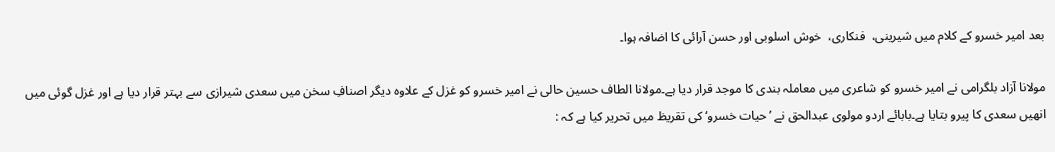بعد امیر خسرو کے کلام میں شیرینی،  فنکاری،  خوش اسلوبی اور حسن آرائی کا اضافہ ہوا۔

مولانا آزاد بلگرامی نے امیر خسرو کو شاعری میں معاملہ بندی کا موجد قرار دیا ہے۔مولانا الطاف حسین حالی نے امیر خسرو کو غزل کے علاوہ دیگر اصنافِ سخن میں سعدی شیرازی سے بہتر قرار دیا ہے اور غزل گوئی میں انھیں سعدی کا پیرو بتایا ہے۔بابائے اردو مولوی عبدالحق نے ’حیات خسرو‘ کی تقریظ میں تحریر کیا ہے کہ :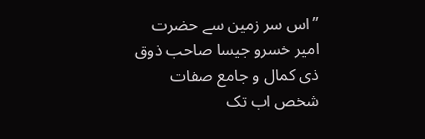’’اس سر زمین سے حضرت امیر خسرو جیسا صاحب ذوق ذی کمال و جامع صفات شخص اب تک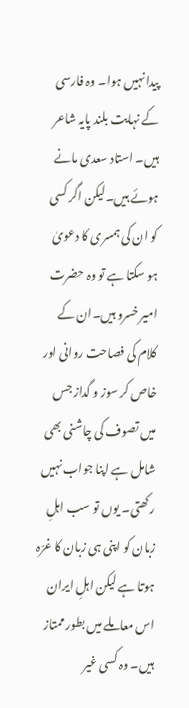پیدا نہیں ہوا۔ وہ فارسی کے نہایت بلند پایہ شاعر ہیں۔ استاد سعدی مانے ہوئے ہیں۔لیکن اگر کسی کو ان کی ہمسری کا دعویٰ ہو سکتا ہے تو وہ حضرت امیر خسرو ہیں۔ان کے کلام کی فصاحت روانی اور خاص کر سوز و گداز جس میں تصوف کی چاشنی بھی شامل ہے اپنا جواب نہیں رکھتی۔ یوں تو سب اہلِ زبان کو اپنی ہی زبان کا غرّہ ہوتا ہے لیکن اہلِ ایران اس معاملے میں بطور ممتاز ہیں۔ وہ کسی غیر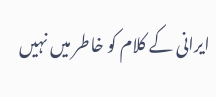ایرانی کے کلام کو خاطر میں نہیں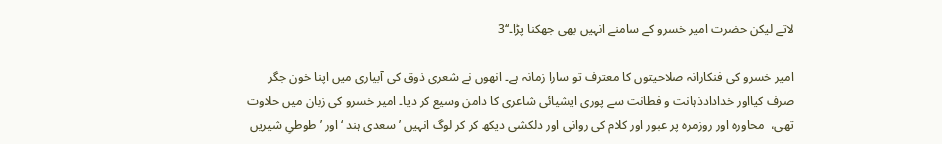لاتے لیکن حضرت امیر خسرو کے سامنے انہیں بھی جھکنا پڑا۔‘‘3

امیر خسرو کی فنکارانہ صلاحیتوں کا معترف تو سارا زمانہ ہے۔ انھوں نے شعری ذوق کی آبیاری میں اپنا خون جگر صرف کیااور خدادادذہانت و فطانت سے پوری ایشیائی شاعری کا دامن وسیع کر دیا۔ امیر خسرو کی زبان میں حلاوت تھی،  محاورہ اور روزمرہ پر عبور اور کلام کی روانی اور دلکشی دیکھ کر کر لوگ انہیں ’ سعدی ہند ‘اور ’طوطیِ شیریں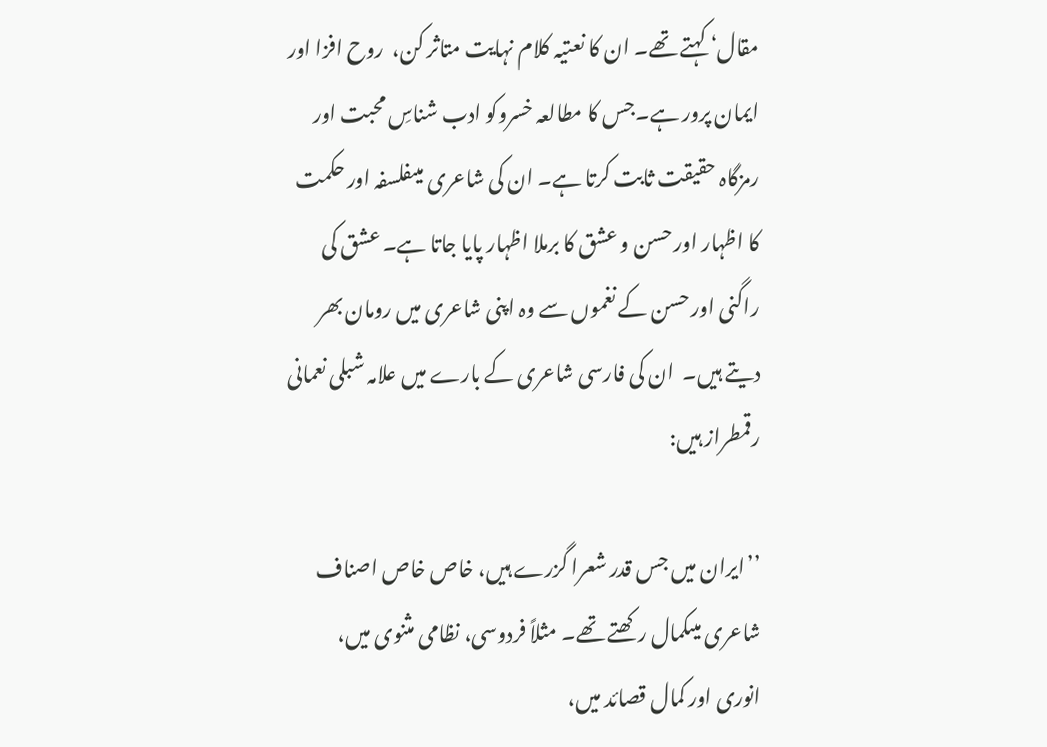مقال‘ کہتے تھے۔ ان کا نعتیہ کلام نہایت متاثر کن،  روح افزا اور ایمان پرور ہے۔جس کا مطالعہ خسروکو ادب شناسِ محبت اور رمزگاہ حقیقت ثابت کرتا ہے۔ ان کی شاعری میںفلسفہ اور حکمت کا اظہار اور حسن و عشق کا برملا اظہار پایا جاتا ہے۔ عشق کی راگنی اور حسن کے نغموں سے وہ اپنی شاعری میں رومان بھر دیتے ہیں۔  ان کی فارسی شاعری کے بارے میں علامہ شبلی نعمانی رقمطراز ہیں:

’’ایران میں جس قدر شعرا گزرے ہیں، خاص خاص اصناف شاعری میںکمال رکھتے تھے۔ مثلاً فردوسی، نظامی مثنوی میں،  انوری اور کمال قصائد میں،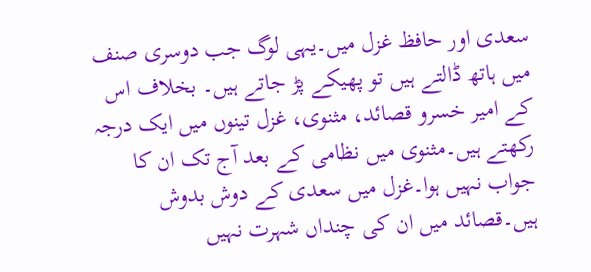سعدی اور حافظ غزل میں۔یہی لوگ جب دوسری صنف میں ہاتھ ڈالتے ہیں تو پھیکے پڑ جاتے ہیں۔ بخلاف اس کے امیر خسرو قصائد، مثنوی، غزل تینوں میں ایک درجہ رکھتے ہیں۔مثنوی میں نظامی کے بعد آج تک ان کا جواب نہیں ہوا۔غزل میں سعدی کے دوش بدوش ہیں۔قصائد میں ان کی چنداں شہرت نہیں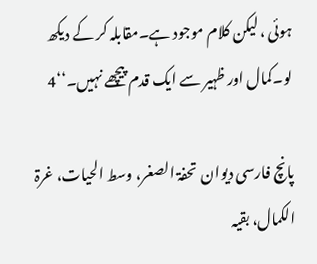ہوئی ، لیکن کلام موجود ہے۔مقابلہ کر کے دیکھ لو۔کمال اور ظہیر سے ایک قدم پیچھے نہیں۔‘‘4

پانچ فارسی دیوان  تحفۃ الصغر، وسط الحیات، غرۃ الکمال، بقیہ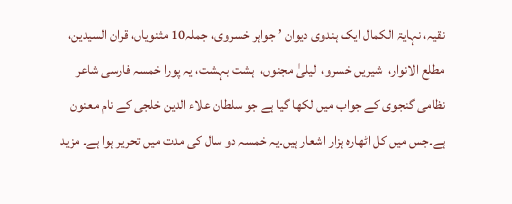نقیہ، نہایۃ الکمال ایک ہندوی دیوان ’ جواہر خسروی، جملہ10 مثنویاں، قران السیدین، مطلع الانوار،  شیریں خسرو،  لیلیٰ مجنوں،  ہشت بہشت، یہ پورا خمسہ فارسی شاعر نظامی گنجوی کے جواب میں لکھا گیا ہے جو سلطان علاء الدین خلجی کے نام معنون ہے۔جس میں کل اٹھارہ ہزار اشعار ہیں۔یہ خمسہ دو سال کی مدت میں تحریر ہوا ہے۔ مزید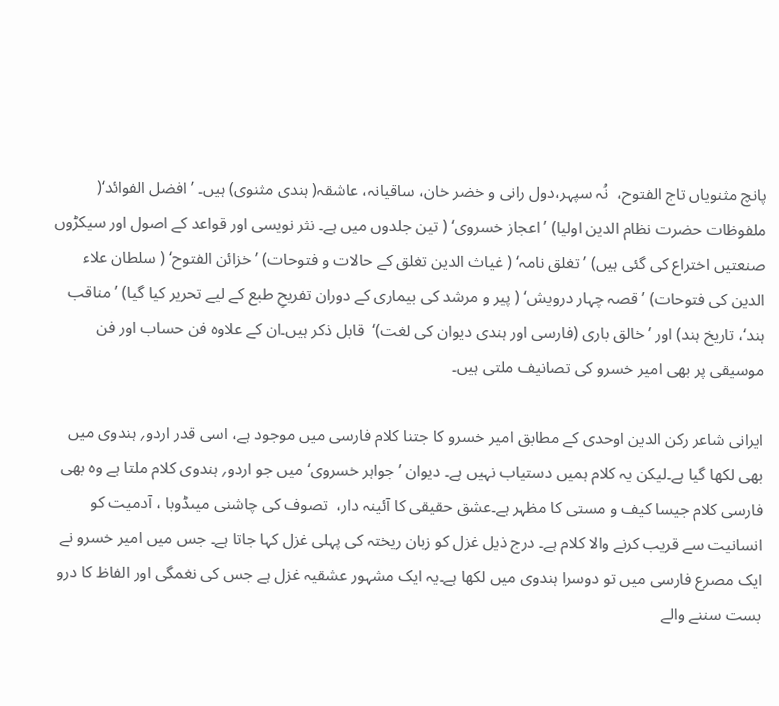پانچ مثنویاں تاج الفتوح،  نُہ سپہر،دول رانی و خضر خان، ساقیانہ، عاشقہ( ہندی مثنوی) ہیں۔ ’افضل الفوائد‘( ملفوظات حضرت نظام الدین اولیا) ’اعجاز خسروی‘ ( تین جلدوں میں ہے۔ نثر نویسی اور قواعد کے اصول اور سیکڑوں صنعتیں اختراع کی گئی ہیں) ’ تغلق نامہ‘ ( غیاث الدین تغلق کے حالات و فتوحات) ’ خزائن الفتوح‘ ( سلطان علاء الدین کی فتوحات) ’قصہ چہار درویش‘ ( پیر و مرشد کی بیماری کے دوران تفریحِ طبع کے لیے تحریر کیا گیا) ’مناقب ہند‘، تاریخ ہند) اور ’خالق باری (فارسی اور ہندی دیوان کی لغت)‘  قابل ذکر ہیں۔ان کے علاوہ فن حساب اور فن موسیقی پر بھی امیر خسرو کی تصانیف ملتی ہیں۔

ایرانی شاعر رکن الدین اوحدی کے مطابق امیر خسرو کا جتنا کلام فارسی میں موجود ہے، اسی قدر اردو؍ ہندوی میں بھی لکھا گیا ہے۔لیکن یہ کلام ہمیں دستیاب نہیں ہے۔ دیوان ’جواہر خسروی‘ میں جو اردو؍ ہندوی کلام ملتا ہے وہ بھی فارسی کلام جیسا کیف و مستی کا مظہر ہے۔عشق حقیقی کا آئینہ دار،  تصوف کی چاشنی میںڈوبا ، آدمیت کو انسانیت سے قریب کرنے والا کلام ہے۔ درج ذیل غزل کو زبان ریختہ کی پہلی غزل کہا جاتا ہے۔ جس میں امیر خسرو نے ایک مصرع فارسی میں تو دوسرا ہندوی میں لکھا ہے۔یہ ایک مشہور عشقیہ غزل ہے جس کی نغمگی اور الفاظ کا درو بست سننے والے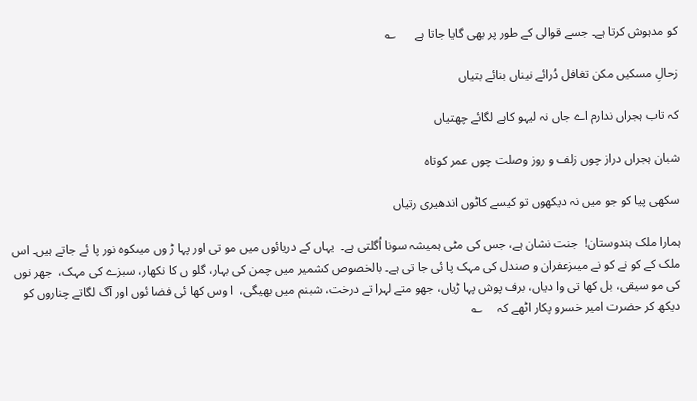کو مدہوش کرتا ہے۔ جسے قوالی کے طور پر بھی گایا جاتا ہے      ؎

زحالِ مسکیں مکن تغافل دُرائے نیناں بنائے بتیاں

کہ تاب ہجراں ندارم اے جاں نہ لیہو کاہے لگائے چھتیاں

شبان ہجراں دراز چوں زلف و روز وصلت چوں عمر کوتاہ

سکھی پیا کو جو میں نہ دیکھوں تو کیسے کاٹوں اندھیری رتیاں

ہمارا ملک ہندوستان!  جنت نشان ہے، جس کی مٹی ہمیشہ سونا اُگلتی ہے۔  یہاں کے دریائوں میں مو تی اور پہا ڑ وں میںکوہ نور پا ئے جاتے ہیں۔ اس ملک کے کو نے کو نے میںزعفران و صندل کی مہک پا ئی جا تی ہے۔ بالخصوص کشمیر میں چمن کی بہار، گلو ں کا نکھار، سبزے کی مہک،  جھر نوں کی مو سیقی، بل کھا تی وا دیاں، برف پوش پہا ڑیاں، جھو متے لہرا تے درخت، شبنم میں بھیگی،  ا وس کھا ئی فضا ئوں اور آگ لگاتے چناروں کو دیکھ کر حضرت امیر خسرو پکار اٹھے کہ     ؎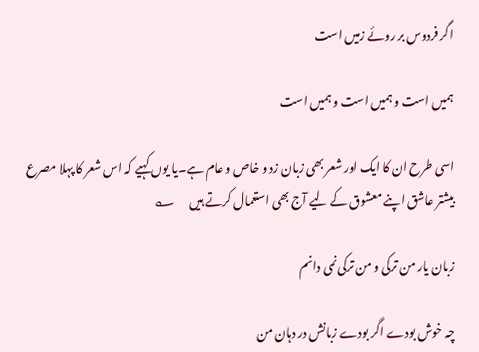اگر فردوس بر روئے زمیں است

ہمیں است و ہمیں است و ہمیں است

اسی طرح ان کا ایک اور شعر بھی زبان زد و خاص و عام ہے۔یا یوں کہیے کہ اس شعر کا پہلا مصرع بیشتر عاشق اپنے معشوق کے لیے آج بھی استعمال کرتے ہیں      ؎

زبان یار من ترکی و من ترکی نمی دانم

چہ خوش بودے اگر بودے زبانش در دہان من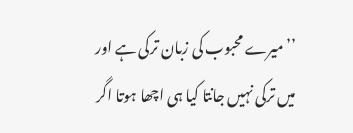’’ میرے محبوب کی زبان ترکی ہے اور میں ترکی نہیں جانتا کیا ہی اچھا ہوتا اگر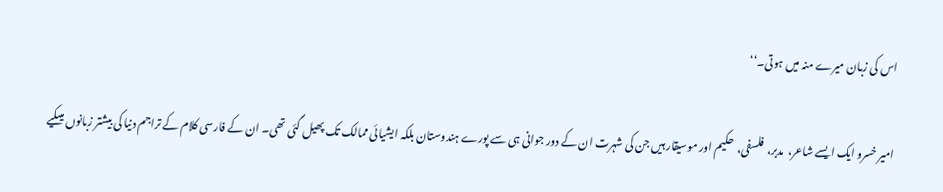اس کی زبان میرے منہ میں ہوتی۔‘‘

امیر خسرو ایک ایسے شاعر،  مدبر،  فلسفی،  حکیم اور موسیقار ہیں جن کی شہرت ان کے دور جوانی ہی سے پورے ہندوستان بلکہ ایشیائی ممالک تک پھیل گئی تھی۔ ان کے فارسی کلام کے تراجم دنیا کی بیشتر زبانوں میںکیے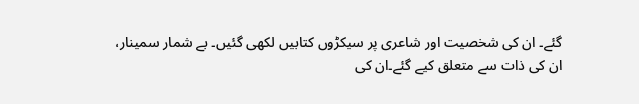گئے۔ ان کی شخصیت اور شاعری پر سیکڑوں کتابیں لکھی گئیں۔ بے شمار سمینار،  ان کی ذات سے متعلق کیے گئے۔ان کی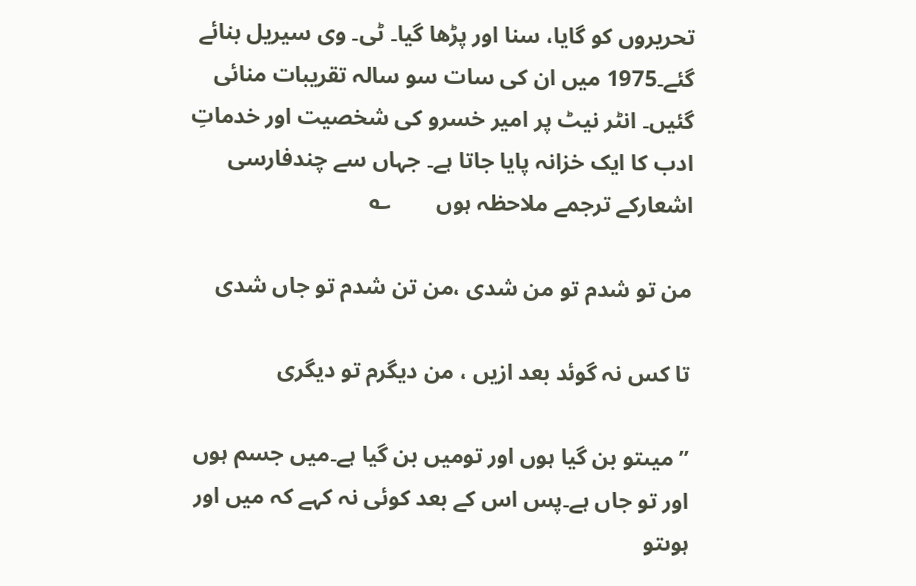تحریروں کو گایا، سنا اور پڑھا گیا۔ ٹی۔ وی سیریل بنائے گئے۔1975 میں ان کی سات سو سالہ تقریبات منائی گئیں۔ انٹر نیٹ پر امیر خسرو کی شخصیت اور خدماتِ ادب کا ایک خزانہ پایا جاتا ہے۔ جہاں سے چندفارسی اشعارکے ترجمے ملاحظہ ہوں        ؎

من تو شدم تو من شدی ،من تن شدم تو جاں شدی

تا کس نہ گوئد بعد ازیں ، من دیگرم تو دیگری

’’ میںتو بن گیا ہوں اور تومیں بن گیا ہے۔میں جسم ہوں اور تو جاں ہے۔پس اس کے بعد کوئی نہ کہے کہ میں اور ہوںتو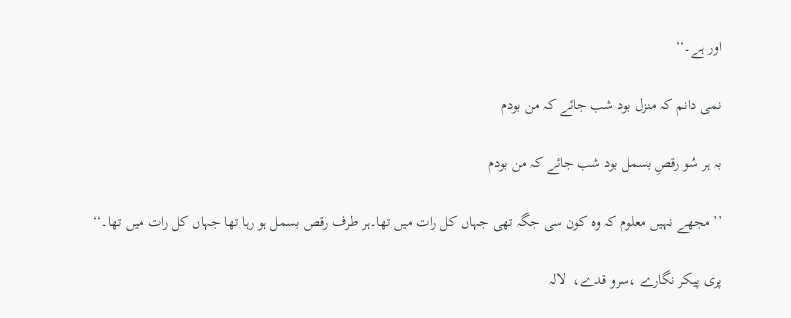اور ہے۔‘‘

نمی دانم کہ منزل بود شب جائے کہ من بودم

بہ ہر سُو رقصِ بسمل بود شب جائے کہ من بودم

’’ مجھے نہیں معلوم کہ وہ کون سی جگہ تھی جہاں کل رات میں تھا۔ہر طرف رقص بسمل ہو رہا تھا جہاں کل رات میں تھا۔‘‘

پری پیکر نگارے ،سرو قدے،  لالہ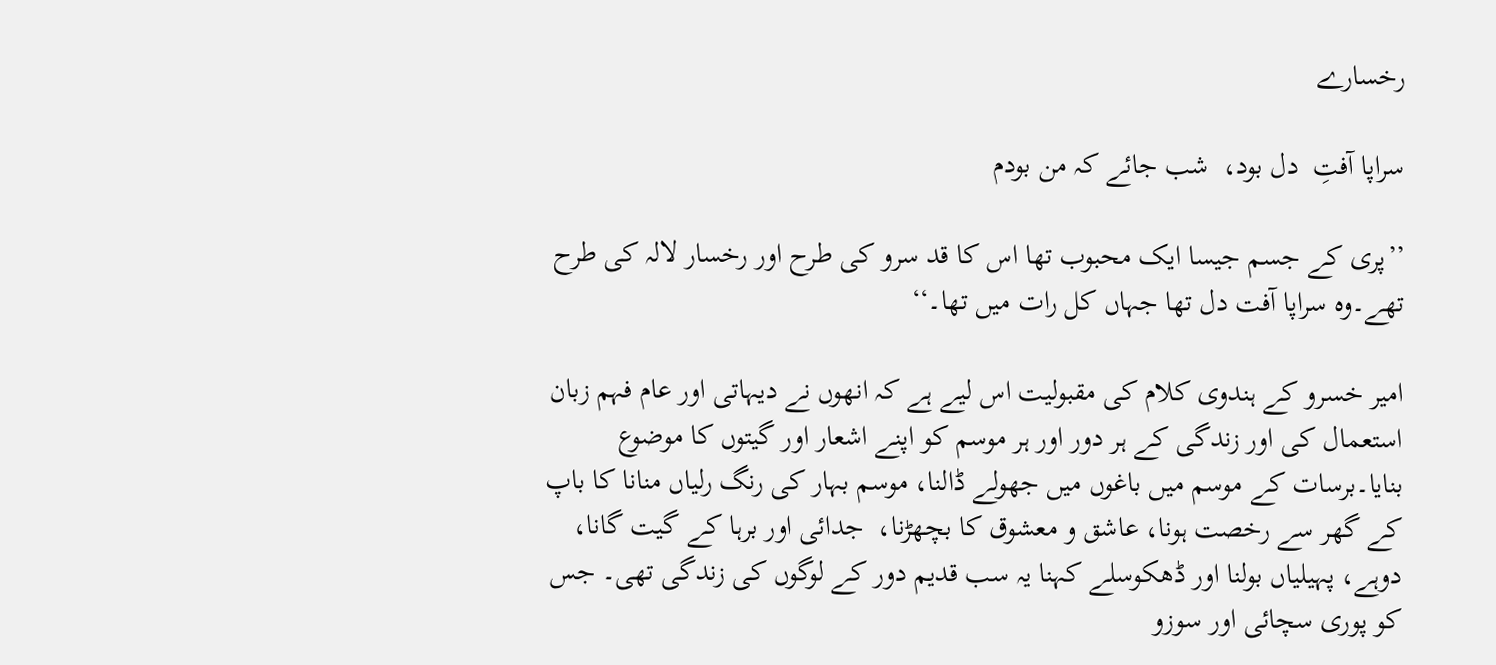رخسارے

سراپا آفتِ  دل بود،  شب جائے کہ من بودم

’’پری کے جسم جیسا ایک محبوب تھا اس کا قد سرو کی طرح اور رخسار لالہ کی طرح تھے۔وہ سراپا آفت دل تھا جہاں کل رات میں تھا۔‘‘

امیر خسرو کے ہندوی کلام کی مقبولیت اس لیے ہے کہ انھوں نے دیہاتی اور عام فہم زبان استعمال کی اور زندگی کے ہر دور اور ہر موسم کو اپنے اشعار اور گیتوں کا موضوع بنایا۔برسات کے موسم میں باغوں میں جھولے ڈالنا، موسم بہار کی رنگ رلیاں منانا کا باپ کے گھر سے رخصت ہونا، عاشق و معشوق کا بچھڑنا،  جدائی اور برہا کے گیت گانا، دوہے، پہیلیاں بولنا اور ڈھکوسلے کہنا یہ سب قدیم دور کے لوگوں کی زندگی تھی۔ جس کو پوری سچائی اور سوزو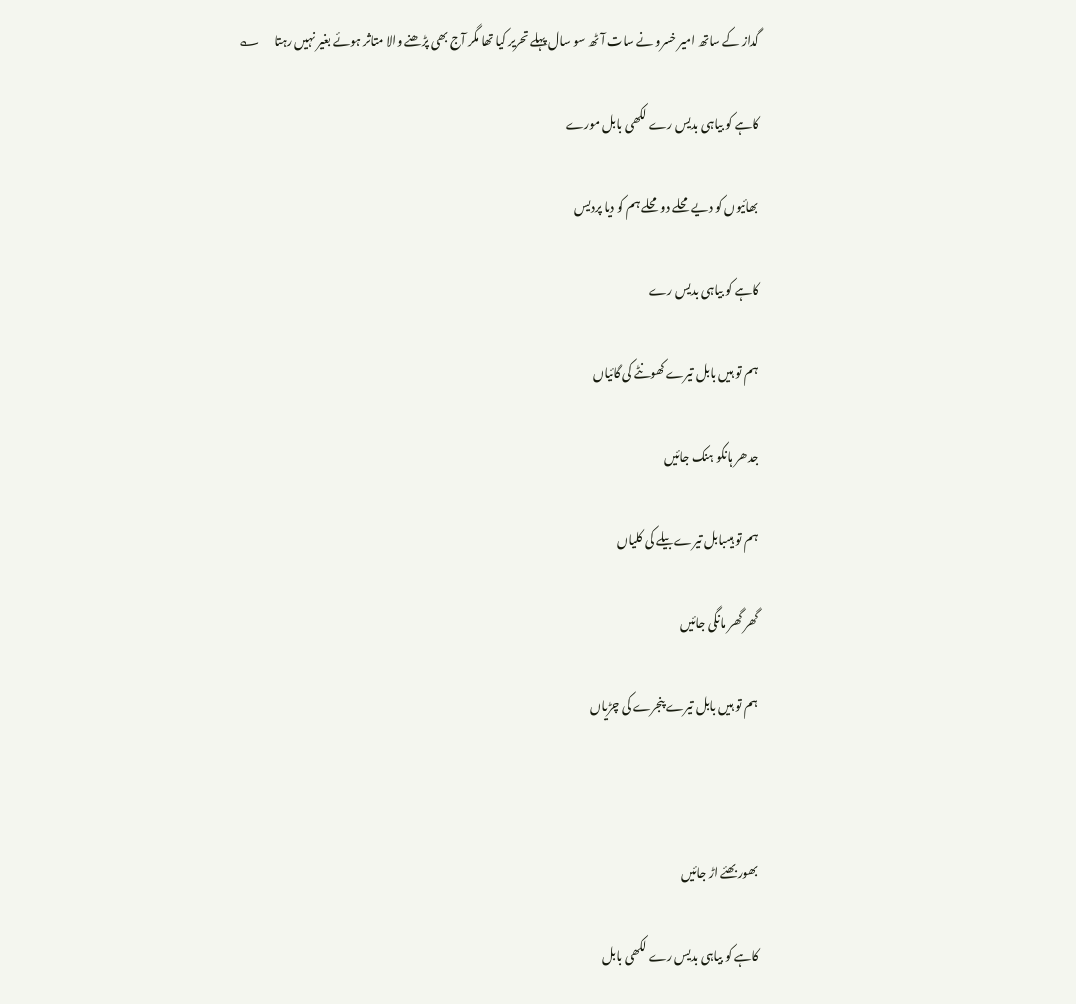گداز کے ساتھ امیر خسرو نے سات آٹھ سو سال پہلے تحریر کیا تھا مگر آج بھی پڑھنے والا متاثر ہوئے بغیر نہیں رہتا      ؎

کاہے کو بیاہی بدیس رے لکھی بابل مورے

بھائیوں کو دیے محلے دو محلے ہم کو دیا پردیس

کاہے کو بیاہی بدیس رے

ہم تو ہیں بابل تیرے کھونٹے کی گائیاں

جدھر ہانکو ہنک جائیں

ہم تو ہیںبابل تیرے بیلے کی کلیاں

گھر گھر مانگی جائیں

ہم تو ہیں بابل تیرے پنجرے کی چڑیاں



بھور بھئے اڑ جائیں

کاہے کو بیاہی بدیس رے لکھی بابل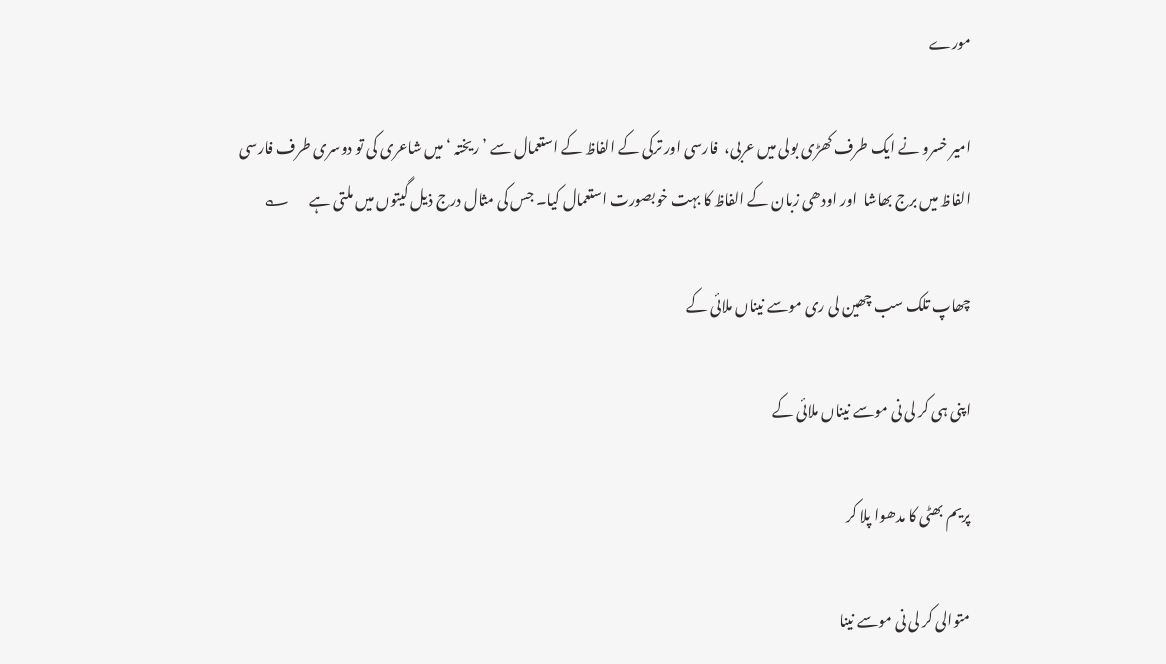مورے

امیر خسرو نے ایک طرف کھڑی بولی میں عربی،  فارسی اور ترکی کے الفاظ کے استعمال سے ’ریختہ ‘ میں شاعری کی تو دوسری طرف فارسی الفاظ میں برج بھاشا  اور اودھی زبان کے الفاظ کا بہت خوبصورت استعمال کیا۔ جس کی مثال درج ذیل گیتوں میں ملتی ہے       ؎

چھاپ تلک سب چھین لی ری موسے نیناں ملائی کے

اپنی ہی کر لی نی موسے نیناں ملائی کے

پریم بھٹی کا مدھوا پلا کر

متوالی کر لی نی موسے نینا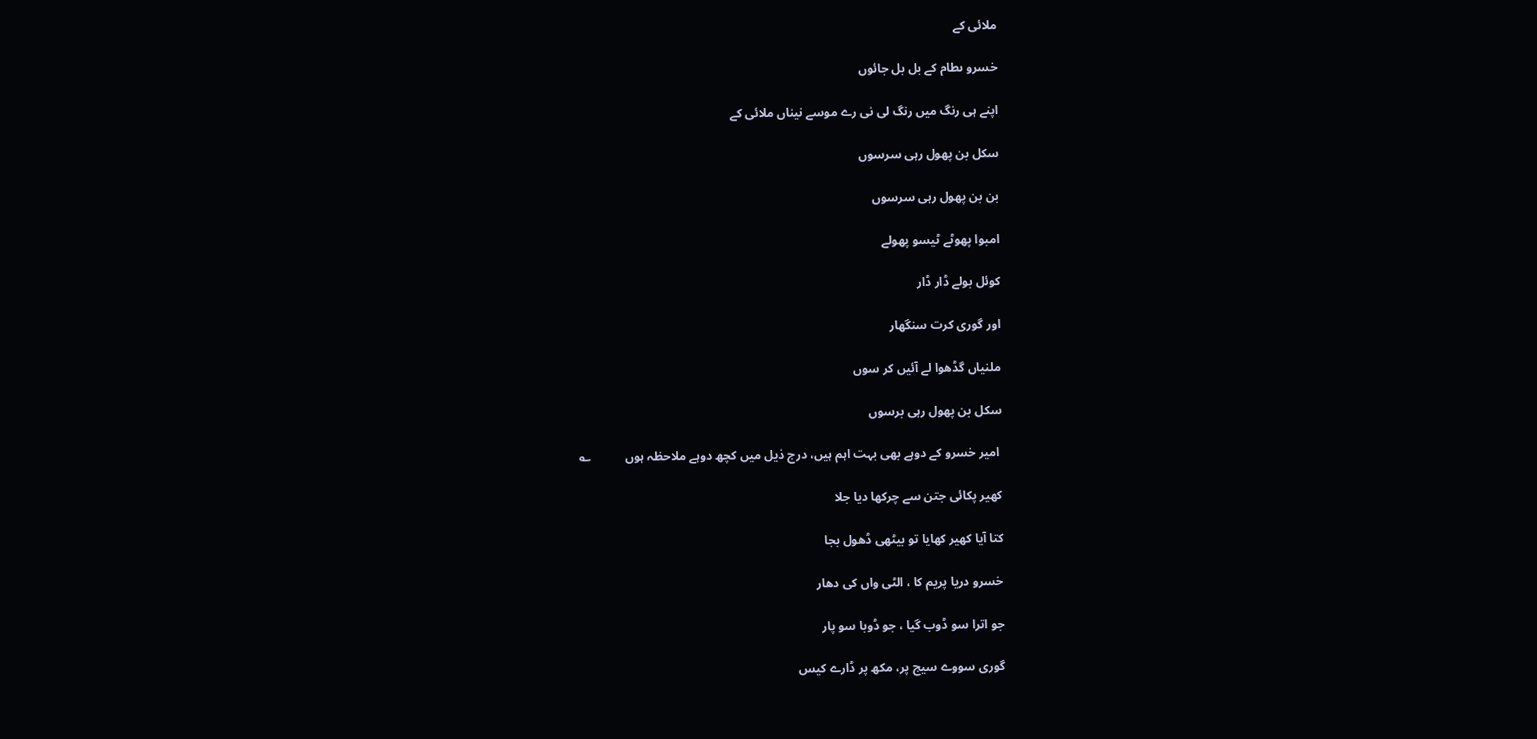ملائی کے

خسرو ںطام کے بل بل جائوں

اپنے ہی رنگ میں رنگ لی نی رے موسے نیناں ملائی کے

سکل بن پھول رہی سرسوں

بن بن پھول رہی سرسوں

امبوا پھوٹے ٹیسو پھولے

کوئل بولے ڈار ڈار

اور گوری کرت سنگھار

ملنیاں گڈھوا لے آئیں کر سوں

سکل بن پھول رہی برسوں

 امیر خسرو کے دوہے بھی بہت اہم ہیں، درج ذیل میں کچھ دوہے ملاحظہ ہوں           ؎

کھیر پکائی جتن سے چرکھا دیا جلا

کتا آیا کھیر کھایا تو بیٹھی ڈھول بجا

خسرو دریا پریم کا ، الٹی واں کی دھار

جو اترا سو ڈوب گیا ، جو ڈوبا سو پار

گوری سووے سیج پر، مکھ پر ڈارے کیس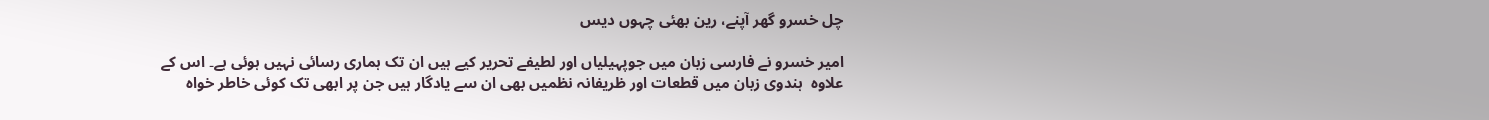چل خسرو گھر آپنے، رین بھئی چہوں دیس

امیر خسرو نے فارسی زبان میں جوپہیلیاں اور لطیفے تحریر کیے ہیں ان تک ہماری رسائی نہیں ہوئی ہے۔ اس کے علاوہ  ہندوی زبان میں قطعات اور ظریفانہ نظمیں بھی ان سے یادگار ہیں جن پر ابھی تک کوئی خاطر خواہ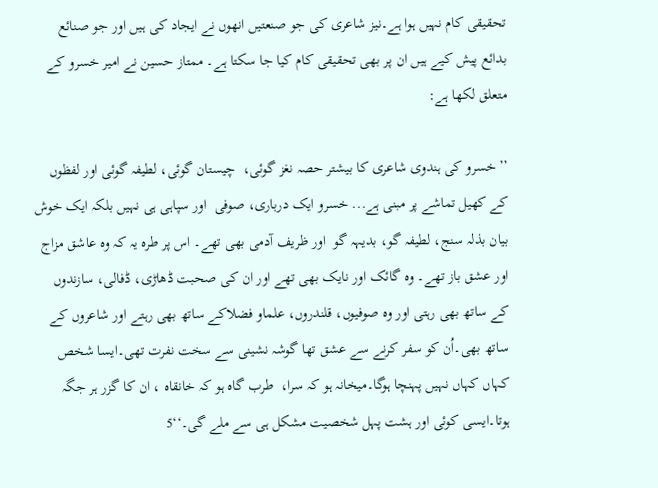تحقیقی کام نہیں ہوا ہے۔نیز شاعری کی جو صنعتیں انھوں نے ایجاد کی ہیں اور جو صنائع بدائع پیش کیے ہیں ان پر بھی تحقیقی کام کیا جا سکتا ہے۔ ممتاز حسین نے امیر خسرو کے متعلق لکھا ہے:

’’خسرو کی ہندوی شاعری کا بیشتر حصہ نغز گوئی،  چیستان گوئی، لطیفہ گوئی اور لفظوں کے کھیل تماشے پر مبنی ہے... خسرو ایک درباری، صوفی  اور سپاہی ہی نہیں بلکہ ایک خوش بیان بذلہ سنج، لطیفہ گو، بدیہہ گو  اور ظریف آدمی بھی تھے۔ اس پر طرہ یہ کہ وہ عاشق مزاج اور عشق باز تھے۔ وہ گائک اور نایک بھی تھے اور ان کی صحبت ڈھاڑی، ڈفالی، سازندوں کے ساتھ بھی رہتی اور وہ صوفیوں، قلندروں، علماو فضلاکے ساتھ بھی رہتے اور شاعروں کے ساتھ بھی۔اُن کو سفر کرنے سے عشق تھا گوشہ نشینی سے سخت نفرت تھی۔ایسا شخص کہاں کہاں نہیں پہنچا ہوگا۔میخانہ ہو کہ سرا،  طرب گاہ ہو کہ خانقاہ ، ان کا گزر ہر جگہ ہوتا۔ایسی کوئی اور ہشت پہل شخصیت مشکل ہی سے ملے گی۔‘‘5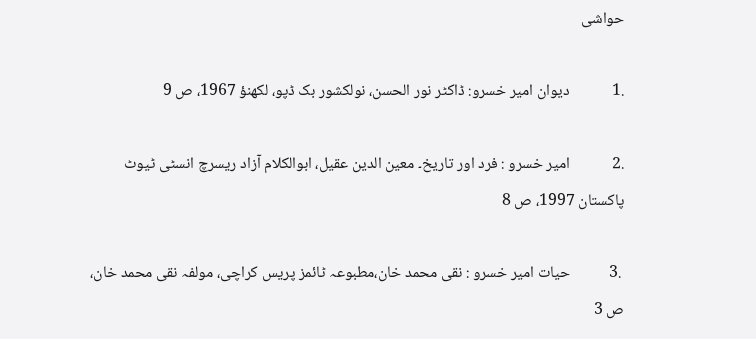حواشی

.1            دیوان امیر خسرو: ڈاکٹر نور الحسن، نولکشور بک ڈپو، لکھنؤ 1967، ص 9

.2            امیر خسرو : فرد اور تاریخ۔ معین الدین عقیل، ابوالکلام آزاد ریسرچ انسٹی ٹیوٹ پاکستان 1997، ص 8

 .3           حیات امیر خسرو : نقی محمد خان،مطبوعہ ٹائمز پریس کراچی، مولفہ نقی محمد خان، ص 3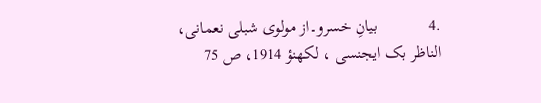.4            بیانِ خسرو۔از مولوی شبلی نعمانی، الناظر بک ایجنسی ، لکھنؤ 1914، ص 75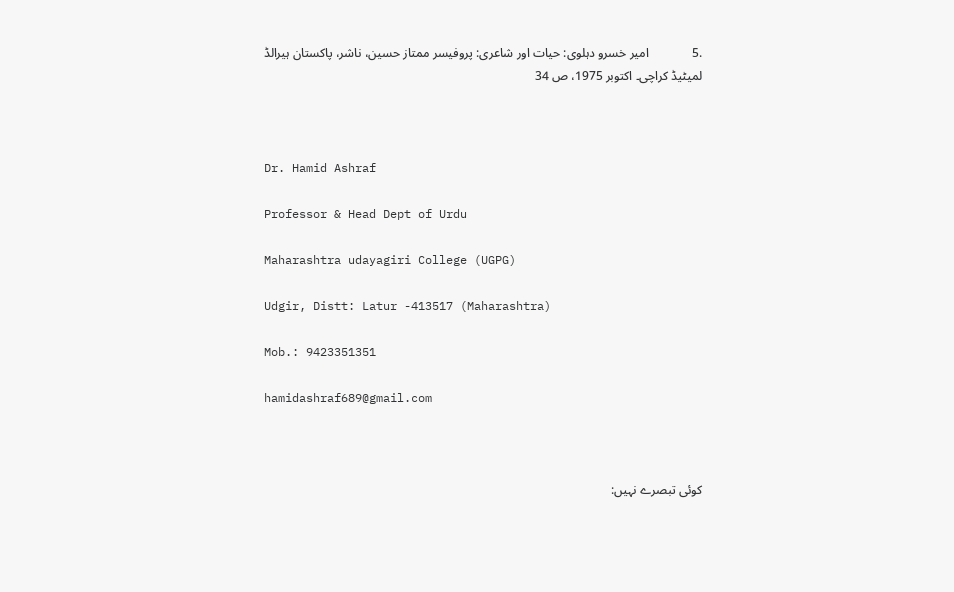.5              امیر خسرو دہلوی: حیات اور شاعری: پروفیسر ممتاز حسین، ناشر، پاکستان ہیرالڈ لمیٹیڈ کراچی۔ اکتوبر 1975، ص 34



Dr. Hamid Ashraf

Professor & Head Dept of Urdu

Maharashtra udayagiri College (UGPG)

Udgir, Distt: Latur -413517 (Maharashtra)

Mob.: 9423351351

hamidashraf689@gmail.com



کوئی تبصرے نہیں: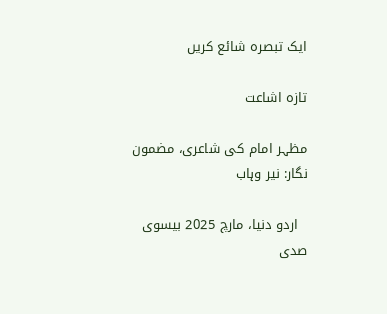ایک تبصرہ شائع کریں

تازہ اشاعت

مظہر امام کی شاعری، مضمون نگار: نیر وہاب

  اردو دنیا، مارچ 2025 بیسوی   صدی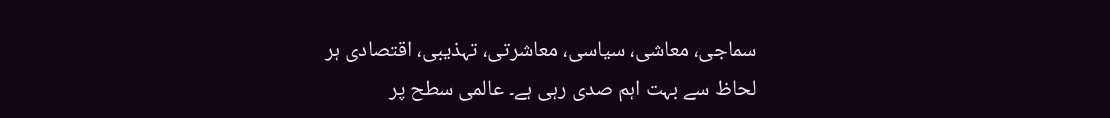سماجی، معاشی، سیاسی، معاشرتی، تہذیبی، اقتصادی ہر لحاظ سے بہت اہم صدی رہی ہے۔ عالمی سطح پر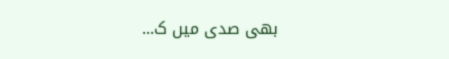بھی صدی میں ک...